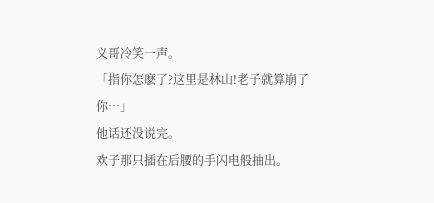义哥冷笑一声。
「指你怎麽了?这里是林山!老子就算崩了你…」
他话还没说完。
欢子那只插在后腰的手闪电般抽出。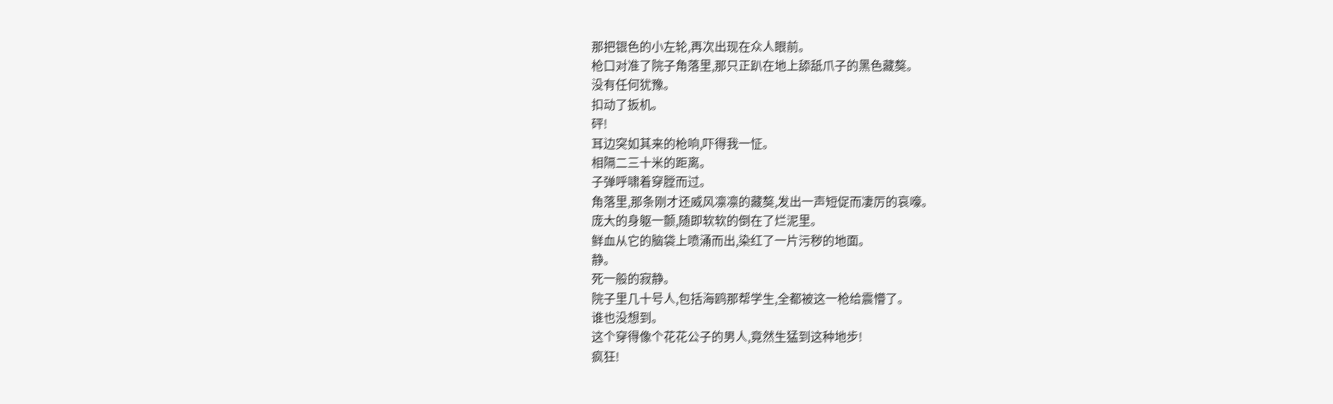那把银色的小左轮,再次出现在众人眼前。
枪口对准了院子角落里,那只正趴在地上舔舐爪子的黑色藏獒。
没有任何犹豫。
扣动了扳机。
砰!
耳边突如其来的枪响,吓得我一怔。
相隔二三十米的距离。
子弹呼啸着穿膛而过。
角落里,那条刚才还威风凛凛的藏獒,发出一声短促而凄厉的哀嚎。
庞大的身躯一颤,随即软软的倒在了烂泥里。
鲜血从它的脑袋上喷涌而出,染红了一片污秽的地面。
静。
死一般的寂静。
院子里几十号人,包括海鸥那帮学生,全都被这一枪给震懵了。
谁也没想到。
这个穿得像个花花公子的男人,竟然生猛到这种地步!
疯狂!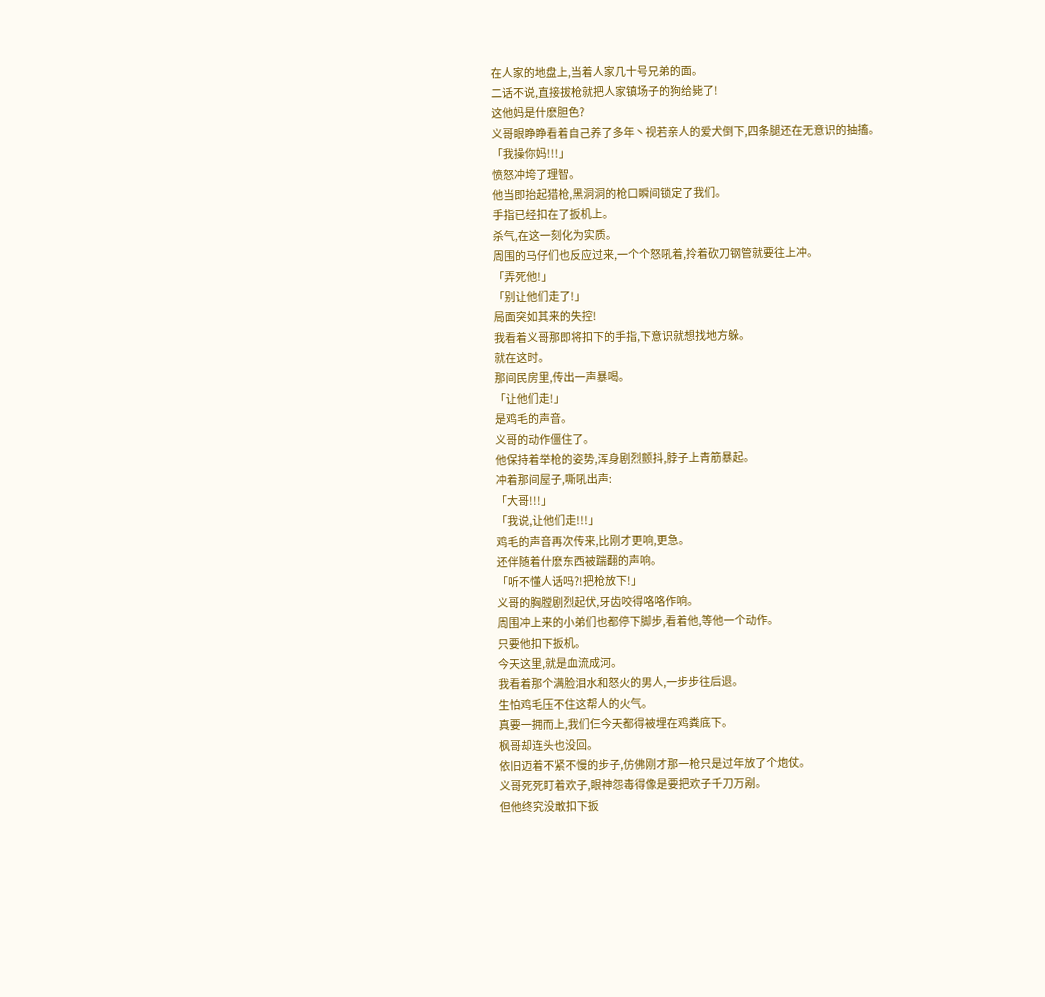在人家的地盘上,当着人家几十号兄弟的面。
二话不说,直接拔枪就把人家镇场子的狗给毙了!
这他妈是什麽胆色?
义哥眼睁睁看着自己养了多年丶视若亲人的爱犬倒下,四条腿还在无意识的抽搐。
「我操你妈!!!」
愤怒冲垮了理智。
他当即抬起猎枪,黑洞洞的枪口瞬间锁定了我们。
手指已经扣在了扳机上。
杀气,在这一刻化为实质。
周围的马仔们也反应过来,一个个怒吼着,拎着砍刀钢管就要往上冲。
「弄死他!」
「别让他们走了!」
局面突如其来的失控!
我看着义哥那即将扣下的手指,下意识就想找地方躲。
就在这时。
那间民房里,传出一声暴喝。
「让他们走!」
是鸡毛的声音。
义哥的动作僵住了。
他保持着举枪的姿势,浑身剧烈颤抖,脖子上青筋暴起。
冲着那间屋子,嘶吼出声:
「大哥!!!」
「我说,让他们走!!!」
鸡毛的声音再次传来,比刚才更响,更急。
还伴随着什麽东西被踹翻的声响。
「听不懂人话吗?!把枪放下!」
义哥的胸膛剧烈起伏,牙齿咬得咯咯作响。
周围冲上来的小弟们也都停下脚步,看着他,等他一个动作。
只要他扣下扳机。
今天这里,就是血流成河。
我看着那个满脸泪水和怒火的男人,一步步往后退。
生怕鸡毛压不住这帮人的火气。
真要一拥而上,我们仨今天都得被埋在鸡粪底下。
枫哥却连头也没回。
依旧迈着不紧不慢的步子,仿佛刚才那一枪只是过年放了个炮仗。
义哥死死盯着欢子,眼神怨毒得像是要把欢子千刀万剐。
但他终究没敢扣下扳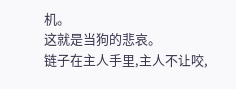机。
这就是当狗的悲哀。
链子在主人手里,主人不让咬,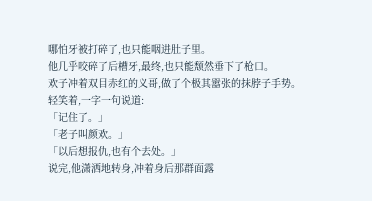哪怕牙被打碎了,也只能咽进肚子里。
他几乎咬碎了后槽牙,最终,也只能颓然垂下了枪口。
欢子冲着双目赤红的义哥,做了个极其嚣张的抹脖子手势。
轻笑着,一字一句说道:
「记住了。」
「老子叫颜欢。」
「以后想报仇,也有个去处。」
说完,他潇洒地转身,冲着身后那群面露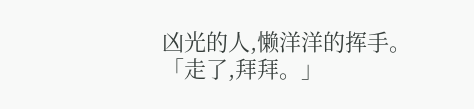凶光的人,懒洋洋的挥手。
「走了,拜拜。」